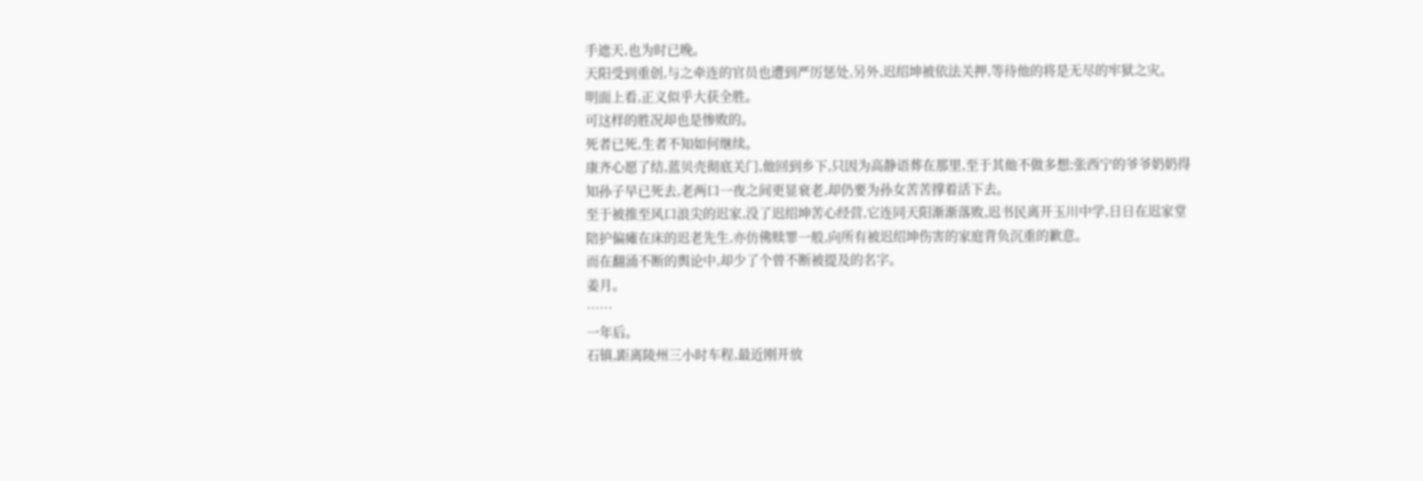手遮天,也为时已晚。
天阳受到重创,与之牵连的官员也遭到严厉惩处,另外,迟绍坤被依法关押,等待他的将是无尽的牢狱之灾。
明面上看,正义似乎大获全胜。
可这样的胜况却也是惨败的。
死者已死,生者不知如何继续。
康齐心愿了结,蓝贝壳彻底关门,他回到乡下,只因为高静语葬在那里,至于其他不做多想;张西宁的爷爷奶奶得知孙子早已死去,老两口一夜之间更显衰老,却仍要为孙女苦苦撑着活下去。
至于被推至风口浪尖的迟家,没了迟绍坤苦心经营,它连同天阳渐渐落败,迟书民离开玉川中学,日日在迟家堂陪护偏瘫在床的迟老先生,亦仿佛赎罪一般,向所有被迟绍坤伤害的家庭背负沉重的歉意。
而在翻涌不断的舆论中,却少了个曾不断被提及的名字。
姜月。
……
一年后。
石镇,距离陵州三小时车程,最近刚开放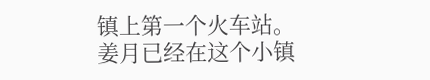镇上第一个火车站。
姜月已经在这个小镇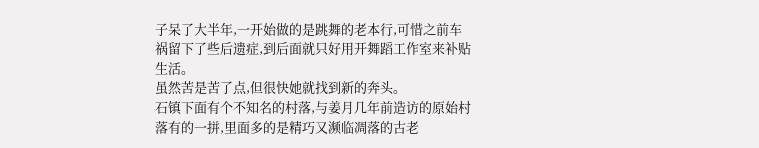子呆了大半年,一开始做的是跳舞的老本行,可惜之前车祸留下了些后遗症,到后面就只好用开舞蹈工作室来补贴生活。
虽然苦是苦了点,但很快她就找到新的奔头。
石镇下面有个不知名的村落,与姜月几年前造访的原始村落有的一拼,里面多的是精巧又濒临凋落的古老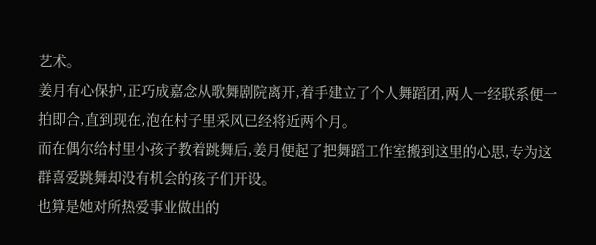艺术。
姜月有心保护,正巧成嘉念从歌舞剧院离开,着手建立了个人舞蹈团,两人一经联系便一拍即合,直到现在,泡在村子里采风已经将近两个月。
而在偶尔给村里小孩子教着跳舞后,姜月便起了把舞蹈工作室搬到这里的心思,专为这群喜爱跳舞却没有机会的孩子们开设。
也算是她对所热爱事业做出的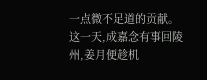一点微不足道的贡献。
这一天,成嘉念有事回陵州,姜月便趁机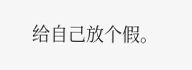给自己放个假。